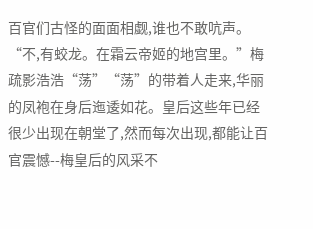百官们古怪的面面相觑,谁也不敢吭声。
“不,有蛟龙。在霜云帝姬的地宫里。”梅疏影浩浩“荡”“荡”的带着人走来,华丽的凤袍在身后迤逶如花。皇后这些年已经很少出现在朝堂了,然而每次出现,都能让百官震憾--梅皇后的风采不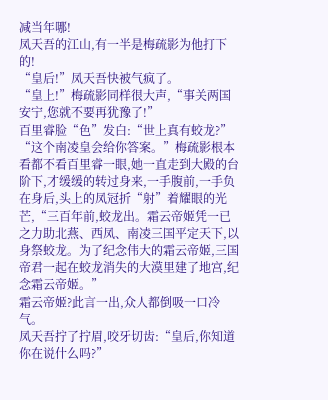减当年哪!
凤天吾的江山,有一半是梅疏影为他打下的!
“皇后!”凤天吾快被气疯了。
“皇上!”梅疏影同样很大声,“事关两国安宁,您就不要再犹豫了!”
百里睿脸“色”发白:“世上真有蛟龙?”
“这个南凌皇会给你答案。”梅疏影根本看都不看百里睿一眼,她一直走到大殿的台阶下,才缓缓的转过身来,一手腹前,一手负在身后,头上的凤冠折“射”着耀眼的光芒,“三百年前,蛟龙出。霜云帝姬凭一已之力助北燕、西凤、南凌三国平定天下,以身祭蛟龙。为了纪念伟大的霜云帝姬,三国帝君一起在蛟龙消失的大漠里建了地宫,纪念霜云帝姬。”
霜云帝姬?此言一出,众人都倒吸一口冷气。
凤天吾拧了拧眉,咬牙切齿:“皇后,你知道你在说什么吗?”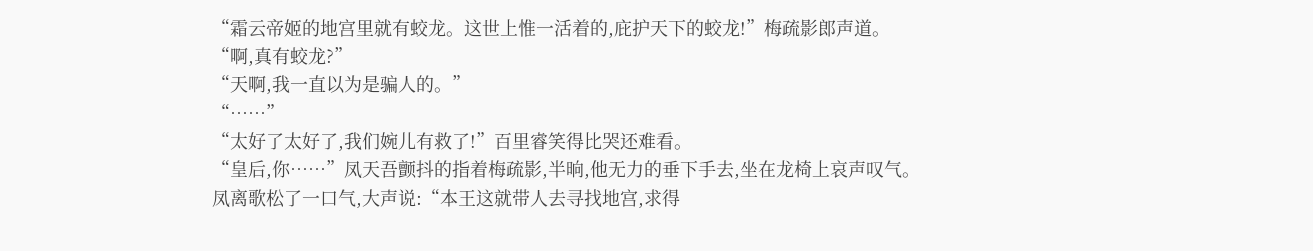“霜云帝姬的地宫里就有蛟龙。这世上惟一活着的,庇护天下的蛟龙!”梅疏影郎声道。
“啊,真有蛟龙?”
“天啊,我一直以为是骗人的。”
“……”
“太好了太好了,我们婉儿有救了!”百里睿笑得比哭还难看。
“皇后,你……”凤天吾颤抖的指着梅疏影,半晌,他无力的垂下手去,坐在龙椅上哀声叹气。
凤离歌松了一口气,大声说:“本王这就带人去寻找地宫,求得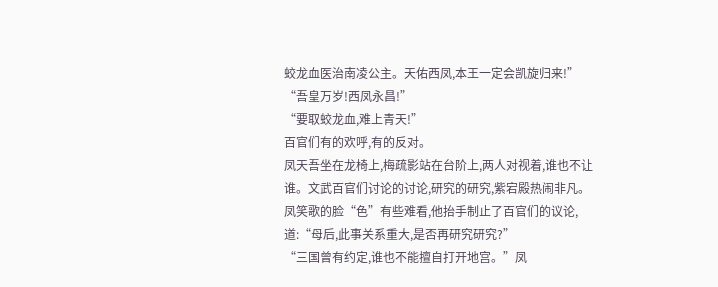蛟龙血医治南凌公主。天佑西凤,本王一定会凯旋归来!”
“吾皇万岁!西凤永昌!”
“要取蛟龙血,难上青天!”
百官们有的欢呼,有的反对。
凤天吾坐在龙椅上,梅疏影站在台阶上,两人对视着,谁也不让谁。文武百官们讨论的讨论,研究的研究,紫宕殿热闹非凡。
凤笑歌的脸“色”有些难看,他抬手制止了百官们的议论,道:“母后,此事关系重大,是否再研究研究?”
“三国曾有约定,谁也不能擅自打开地宫。”凤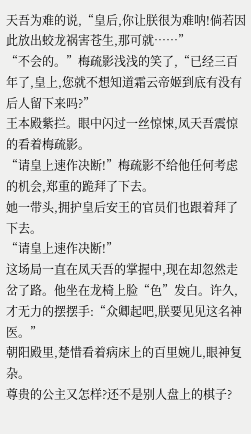天吾为难的说,“皇后,你让朕很为难呐!倘若因此放出蛟龙祸害苍生,那可就……”
“不会的。”梅疏影浅浅的笑了,“已经三百年了,皇上,您就不想知道霜云帝姬到底有没有后人留下来吗?”
王本殿紫拦。眼中闪过一丝惊悚,凤天吾震惊的看着梅疏影。
“请皇上速作决断!”梅疏影不给他任何考虑的机会,郑重的跪拜了下去。
她一带头,拥护皇后安王的官员们也跟着拜了下去。
“请皇上速作决断!”
这场局一直在凤天吾的掌握中,现在却忽然走岔了路。他坐在龙椅上脸“色”发白。许久,才无力的摆摆手:“众卿起吧,朕要见见这名神医。”
朝阳殿里,楚惜看着病床上的百里婉儿,眼神复杂。
尊贵的公主又怎样?还不是别人盘上的棋子?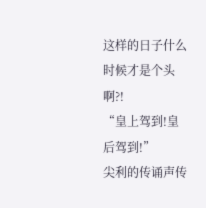这样的日子什么时候才是个头啊?!
“皇上驾到!皇后驾到!”
尖利的传诵声传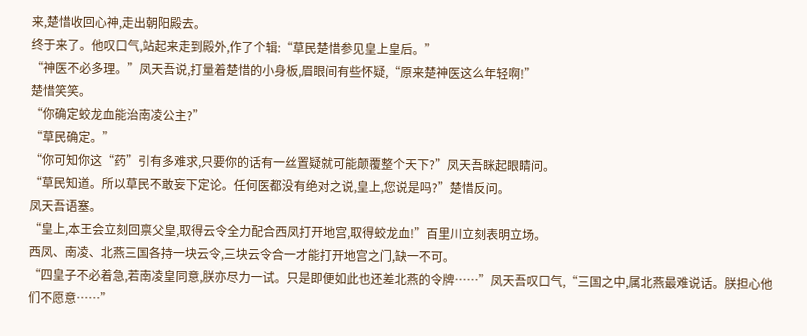来,楚惜收回心神,走出朝阳殿去。
终于来了。他叹口气,站起来走到殿外,作了个辑:“草民楚惜参见皇上皇后。”
“神医不必多理。”凤天吾说,打量着楚惜的小身板,眉眼间有些怀疑,“原来楚神医这么年轻啊!”
楚惜笑笑。
“你确定蛟龙血能治南凌公主?”
“草民确定。”
“你可知你这“药”引有多难求,只要你的话有一丝置疑就可能颠覆整个天下?”凤天吾眯起眼睛问。
“草民知道。所以草民不敢妄下定论。任何医都没有绝对之说,皇上,您说是吗?”楚惜反问。
凤天吾语塞。
“皇上,本王会立刻回禀父皇,取得云令全力配合西凤打开地宫,取得蛟龙血!”百里川立刻表明立场。
西凤、南凌、北燕三国各持一块云令,三块云令合一才能打开地宫之门,缺一不可。
“四皇子不必着急,若南凌皇同意,朕亦尽力一试。只是即便如此也还差北燕的令牌……”凤天吾叹口气,“三国之中,属北燕最难说话。朕担心他们不愿意……”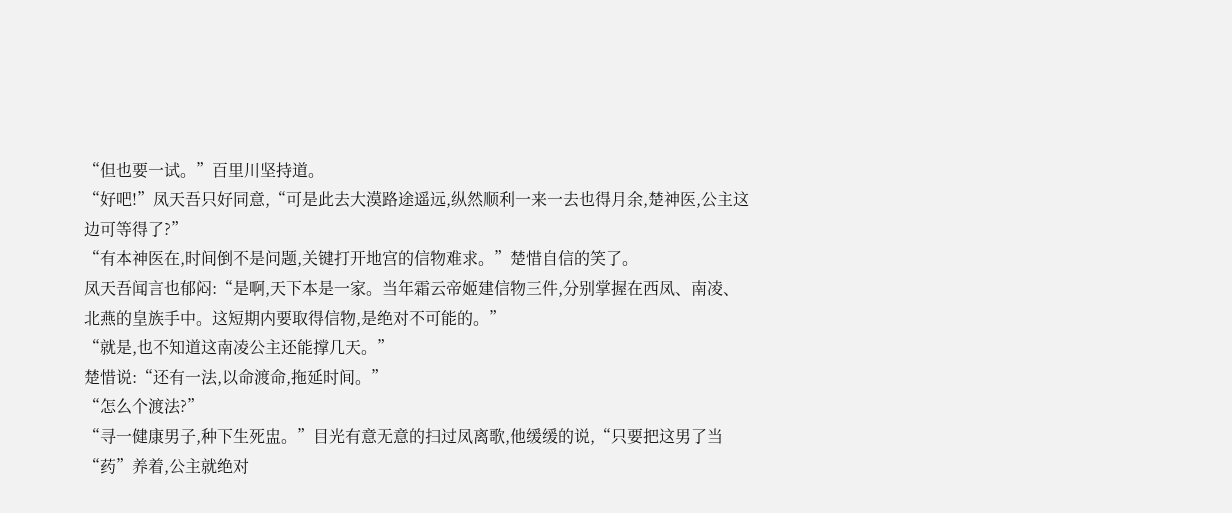“但也要一试。”百里川坚持道。
“好吧!”凤天吾只好同意,“可是此去大漠路途遥远,纵然顺利一来一去也得月余,楚神医,公主这边可等得了?”
“有本神医在,时间倒不是问题,关键打开地宫的信物难求。”楚惜自信的笑了。
凤天吾闻言也郁闷:“是啊,天下本是一家。当年霜云帝姬建信物三件,分别掌握在西凤、南凌、北燕的皇族手中。这短期内要取得信物,是绝对不可能的。”
“就是,也不知道这南凌公主还能撑几天。”
楚惜说:“还有一法,以命渡命,拖延时间。”
“怎么个渡法?”
“寻一健康男子,种下生死盅。”目光有意无意的扫过凤离歌,他缓缓的说,“只要把这男了当“药”养着,公主就绝对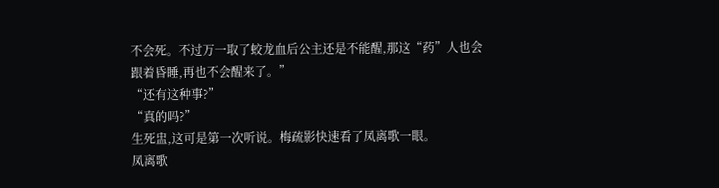不会死。不过万一取了蛟龙血后公主还是不能醒,那这“药”人也会跟着昏睡,再也不会醒来了。”
“还有这种事?”
“真的吗?”
生死盅,这可是第一次听说。梅疏影快速看了凤离歌一眼。
凤离歌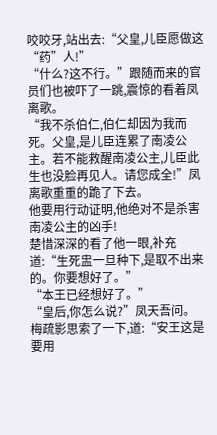咬咬牙,站出去:“父皇,儿臣愿做这“药”人!”
“什么?这不行。”跟随而来的官员们也被吓了一跳,震惊的看着凤离歌。
“我不杀伯仁,伯仁却因为我而死。父皇,是儿臣连累了南凌公主。若不能救醒南凌公主,儿臣此生也没脸再见人。请您成全!”凤离歌重重的跪了下去。
他要用行动证明,他绝对不是杀害南凌公主的凶手!
楚惜深深的看了他一眼,补充道:“生死盅一旦种下,是取不出来的。你要想好了。”
“本王已经想好了。”
“皇后,你怎么说?”凤天吾问。
梅疏影思索了一下,道:“安王这是要用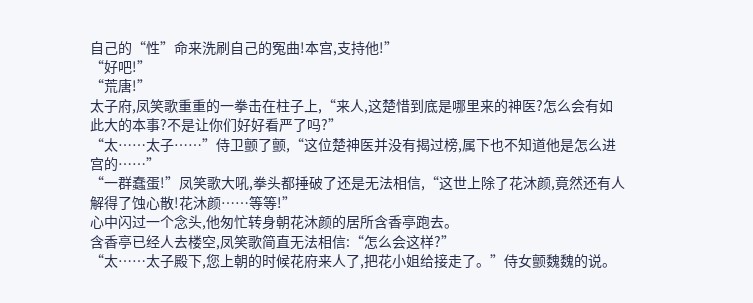自己的“性”命来洗刷自己的冤曲!本宫,支持他!”
“好吧!”
“荒唐!”
太子府,凤笑歌重重的一拳击在柱子上,“来人,这楚惜到底是哪里来的神医?怎么会有如此大的本事?不是让你们好好看严了吗?”
“太……太子……”侍卫颤了颤,“这位楚神医并没有揭过榜,属下也不知道他是怎么进宫的……”
“一群蠢蛋!”凤笑歌大吼,拳头都捶破了还是无法相信,“这世上除了花沐颜,竟然还有人解得了蚀心散!花沐颜……等等!”
心中闪过一个念头,他匆忙转身朝花沐颜的居所含香亭跑去。
含香亭已经人去楼空,凤笑歌简直无法相信:“怎么会这样?”
“太……太子殿下,您上朝的时候花府来人了,把花小姐给接走了。”侍女颤魏魏的说。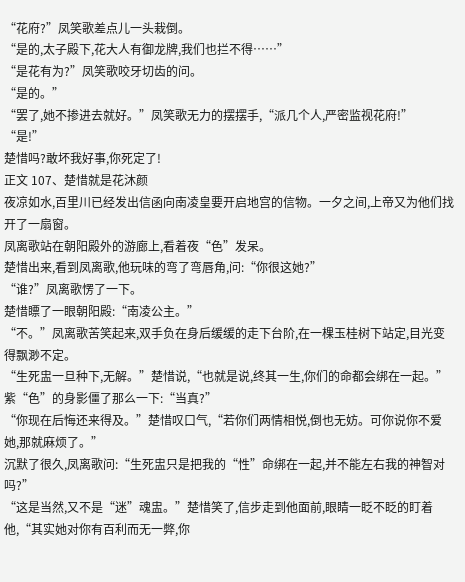“花府?”凤笑歌差点儿一头栽倒。
“是的,太子殿下,花大人有御龙牌,我们也拦不得……”
“是花有为?”凤笑歌咬牙切齿的问。
“是的。”
“罢了,她不掺进去就好。”凤笑歌无力的摆摆手,“派几个人,严密监视花府!”
“是!”
楚惜吗?敢坏我好事,你死定了!
正文 107、楚惜就是花沐颜
夜凉如水,百里川已经发出信函向南凌皇要开启地宫的信物。一夕之间,上帝又为他们找开了一扇窗。
凤离歌站在朝阳殿外的游廊上,看着夜“色”发呆。
楚惜出来,看到凤离歌,他玩味的弯了弯唇角,问:“你很这她?”
“谁?”凤离歌愣了一下。
楚惜瞟了一眼朝阳殿:“南凌公主。”
“不。”凤离歌苦笑起来,双手负在身后缓缓的走下台阶,在一棵玉桂树下站定,目光变得飘渺不定。
“生死盅一旦种下,无解。”楚惜说,“也就是说,终其一生,你们的命都会绑在一起。”
紫“色”的身影僵了那么一下:“当真?”
“你现在后悔还来得及。”楚惜叹口气,“若你们两情相悦,倒也无妨。可你说你不爱她,那就麻烦了。”
沉默了很久,凤离歌问:“生死盅只是把我的“性”命绑在一起,并不能左右我的神智对吗?”
“这是当然,又不是“迷”魂盅。”楚惜笑了,信步走到他面前,眼睛一眨不眨的盯着他,“其实她对你有百利而无一弊,你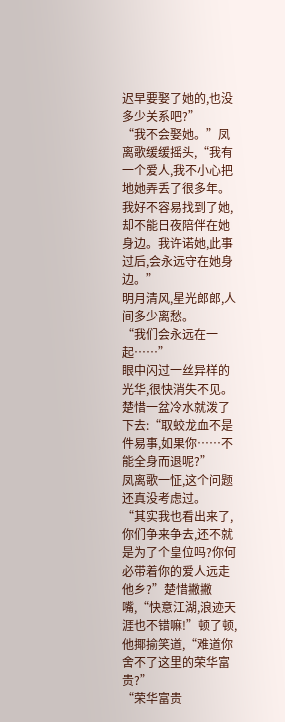迟早要娶了她的,也没多少关系吧?”
“我不会娶她。”凤离歌缓缓摇头,“我有一个爱人,我不小心把地她弄丢了很多年。我好不容易找到了她,却不能日夜陪伴在她身边。我许诺她,此事过后,会永远守在她身边。”
明月清风,星光郎郎,人间多少离愁。
“我们会永远在一起……”
眼中闪过一丝异样的光华,很快消失不见。楚惜一盆冷水就泼了下去:“取蛟龙血不是件易事,如果你……不能全身而退呢?”
凤离歌一怔,这个问题还真没考虑过。
“其实我也看出来了,你们争来争去,还不就是为了个皇位吗?你何必带着你的爱人远走他乡?”楚惜撇撇嘴,“快意江湖,浪迹天涯也不错嘛!”顿了顿,他揶揄笑道,“难道你舍不了这里的荣华富贵?”
“荣华富贵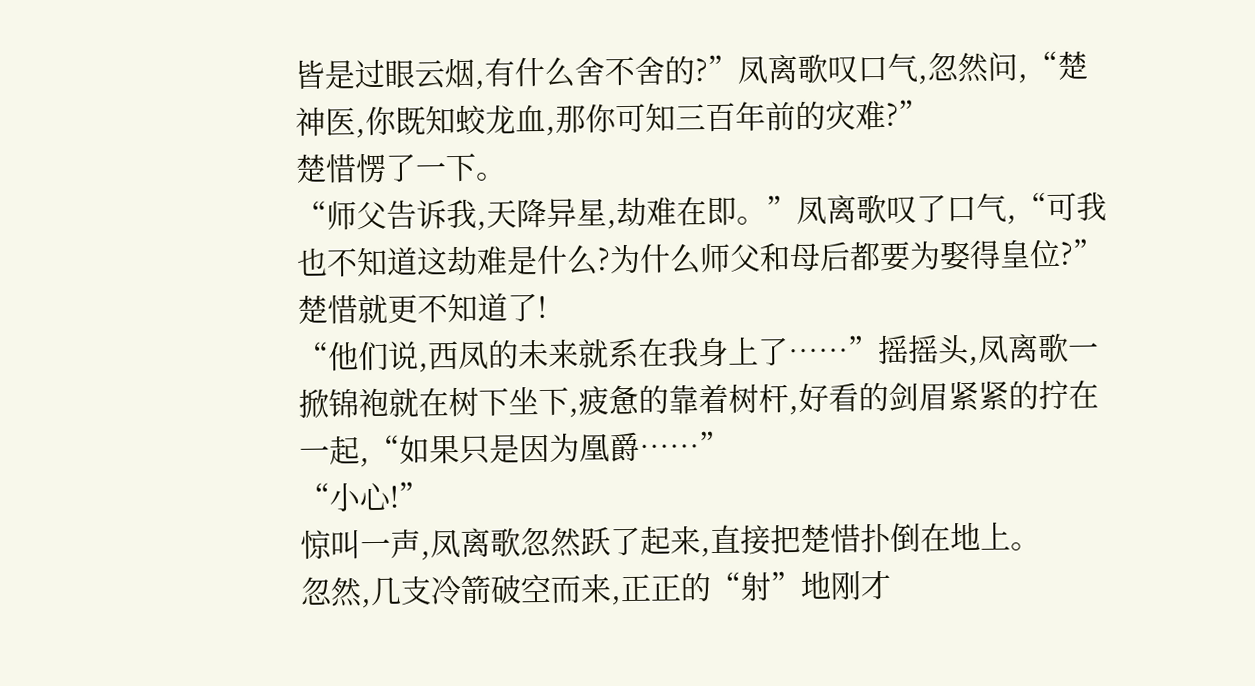皆是过眼云烟,有什么舍不舍的?”凤离歌叹口气,忽然问,“楚神医,你既知蛟龙血,那你可知三百年前的灾难?”
楚惜愣了一下。
“师父告诉我,天降异星,劫难在即。”凤离歌叹了口气,“可我也不知道这劫难是什么?为什么师父和母后都要为娶得皇位?”
楚惜就更不知道了!
“他们说,西凤的未来就系在我身上了……”摇摇头,凤离歌一掀锦袍就在树下坐下,疲惫的靠着树杆,好看的剑眉紧紧的拧在一起,“如果只是因为凰爵……”
“小心!”
惊叫一声,凤离歌忽然跃了起来,直接把楚惜扑倒在地上。
忽然,几支冷箭破空而来,正正的“射”地刚才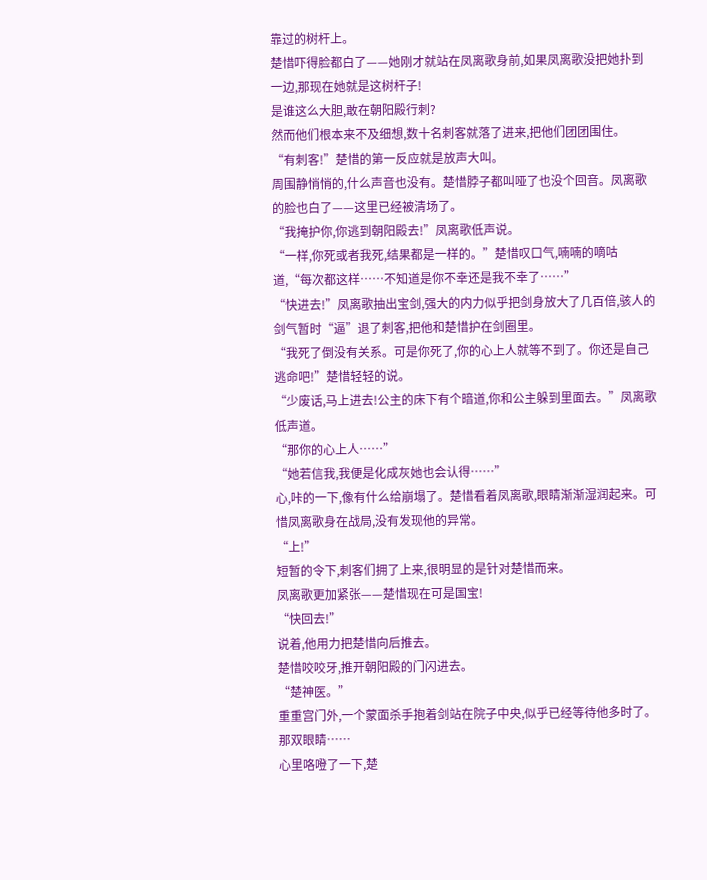靠过的树杆上。
楚惜吓得脸都白了——她刚才就站在凤离歌身前,如果凤离歌没把她扑到一边,那现在她就是这树杆子!
是谁这么大胆,敢在朝阳殿行刺?
然而他们根本来不及细想,数十名刺客就落了进来,把他们团团围住。
“有刺客!”楚惜的第一反应就是放声大叫。
周围静悄悄的,什么声音也没有。楚惜脖子都叫哑了也没个回音。凤离歌的脸也白了——这里已经被清场了。
“我掩护你,你逃到朝阳殿去!”凤离歌低声说。
“一样,你死或者我死,结果都是一样的。”楚惜叹口气,喃喃的嘀咕道,“每次都这样……不知道是你不幸还是我不幸了……”
“快进去!”凤离歌抽出宝剑,强大的内力似乎把剑身放大了几百倍,骇人的剑气暂时“逼”退了刺客,把他和楚惜护在剑圈里。
“我死了倒没有关系。可是你死了,你的心上人就等不到了。你还是自己逃命吧!”楚惜轻轻的说。
“少废话,马上进去!公主的床下有个暗道,你和公主躲到里面去。”凤离歌低声道。
“那你的心上人……”
“她若信我,我便是化成灰她也会认得……”
心,咔的一下,像有什么给崩塌了。楚惜看着凤离歌,眼睛渐渐湿润起来。可惜凤离歌身在战局,没有发现他的异常。
“上!”
短暂的令下,刺客们拥了上来,很明显的是针对楚惜而来。
凤离歌更加紧张——楚惜现在可是国宝!
“快回去!”
说着,他用力把楚惜向后推去。
楚惜咬咬牙,推开朝阳殿的门闪进去。
“楚神医。”
重重宫门外,一个蒙面杀手抱着剑站在院子中央,似乎已经等待他多时了。
那双眼睛……
心里咯噔了一下,楚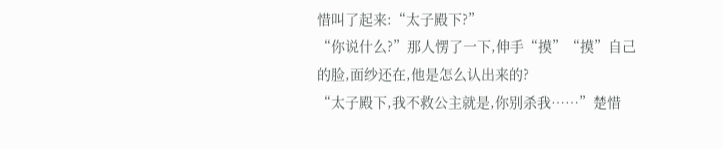惜叫了起来:“太子殿下?”
“你说什么?”那人愣了一下,伸手“摸”“摸”自己的脸,面纱还在,他是怎么认出来的?
“太子殿下,我不救公主就是,你别杀我……”楚惜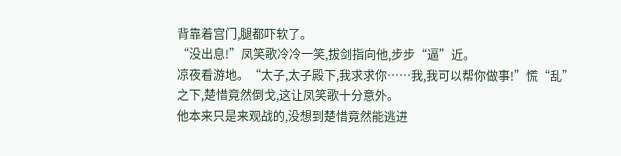背靠着宫门,腿都吓软了。
“没出息!”凤笑歌冷冷一笑,拔剑指向他,步步“逼”近。
凉夜看游地。“太子,太子殿下,我求求你……我,我可以帮你做事!”慌“乱”之下,楚惜竟然倒戈,这让凤笑歌十分意外。
他本来只是来观战的,没想到楚惜竟然能逃进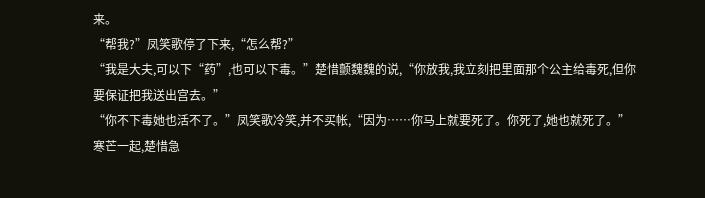来。
“帮我?”凤笑歌停了下来,“怎么帮?”
“我是大夫,可以下“药”,也可以下毒。”楚惜颤魏魏的说,“你放我,我立刻把里面那个公主给毒死,但你要保证把我送出宫去。”
“你不下毒她也活不了。”凤笑歌冷笑,并不买帐,“因为……你马上就要死了。你死了,她也就死了。”
寒芒一起,楚惜急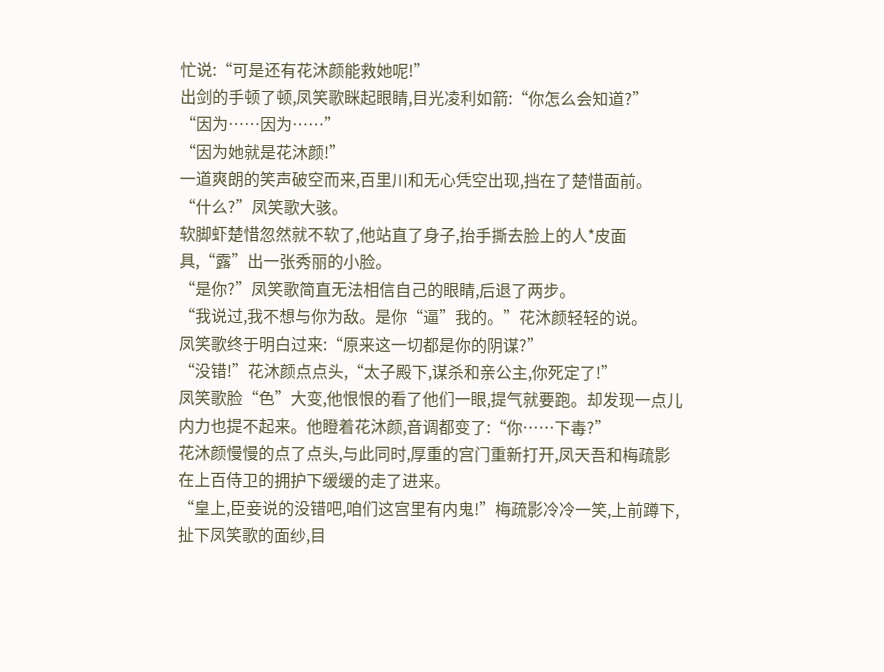忙说:“可是还有花沐颜能救她呢!”
出剑的手顿了顿,凤笑歌眯起眼睛,目光凌利如箭:“你怎么会知道?”
“因为……因为……”
“因为她就是花沐颜!”
一道爽朗的笑声破空而来,百里川和无心凭空出现,挡在了楚惜面前。
“什么?”凤笑歌大骇。
软脚虾楚惜忽然就不软了,他站直了身子,抬手撕去脸上的人*皮面具,“露”出一张秀丽的小脸。
“是你?”凤笑歌简直无法相信自己的眼睛,后退了两步。
“我说过,我不想与你为敌。是你“逼”我的。”花沐颜轻轻的说。
凤笑歌终于明白过来:“原来这一切都是你的阴谋?”
“没错!”花沐颜点点头,“太子殿下,谋杀和亲公主,你死定了!”
凤笑歌脸“色”大变,他恨恨的看了他们一眼,提气就要跑。却发现一点儿内力也提不起来。他瞪着花沐颜,音调都变了:“你……下毒?”
花沐颜慢慢的点了点头,与此同时,厚重的宫门重新打开,凤天吾和梅疏影在上百侍卫的拥护下缓缓的走了进来。
“皇上,臣妾说的没错吧,咱们这宫里有内鬼!”梅疏影冷冷一笑,上前蹲下,扯下凤笑歌的面纱,目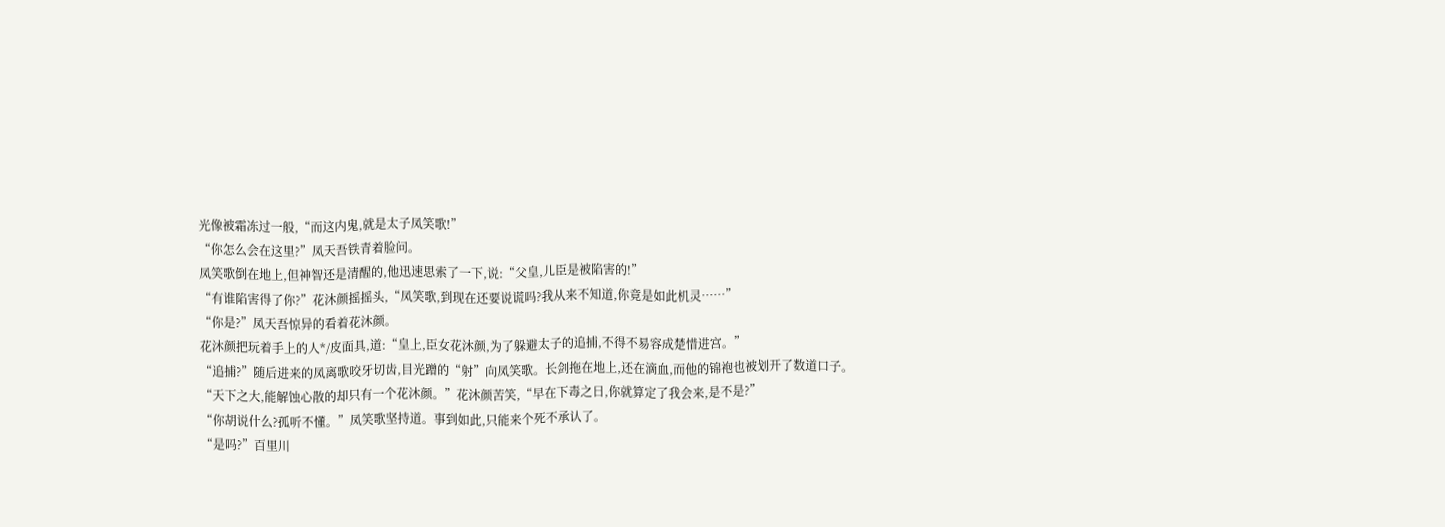光像被霜冻过一般,“而这内鬼,就是太子凤笑歌!”
“你怎么会在这里?”凤天吾铁青着脸问。
凤笑歌倒在地上,但神智还是清醒的,他迅速思索了一下,说:“父皇,儿臣是被陷害的!”
“有谁陷害得了你?”花沐颜摇摇头,“凤笑歌,到现在还要说谎吗?我从来不知道,你竟是如此机灵……”
“你是?”凤天吾惊异的看着花沐颜。
花沐颜把玩着手上的人*/皮面具,道:“皇上,臣女花沐颜,为了躲避太子的追捕,不得不易容成楚惜进宫。”
“追捕?”随后进来的凤离歌咬牙切齿,目光蹭的“射”向凤笑歌。长剑拖在地上,还在滴血,而他的锦袍也被划开了数道口子。
“天下之大,能解蚀心散的却只有一个花沐颜。”花沐颜苦笑,“早在下毒之日,你就算定了我会来,是不是?”
“你胡说什么?孤听不懂。”凤笑歌坚持道。事到如此,只能来个死不承认了。
“是吗?”百里川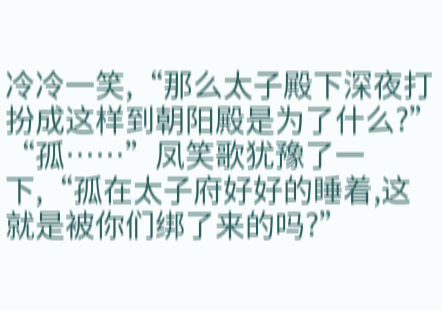冷冷一笑,“那么太子殿下深夜打扮成这样到朝阳殿是为了什么?”
“孤……”凤笑歌犹豫了一下,“孤在太子府好好的睡着,这就是被你们绑了来的吗?”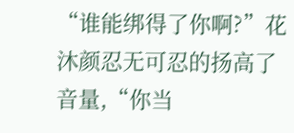“谁能绑得了你啊?”花沐颜忍无可忍的扬高了音量,“你当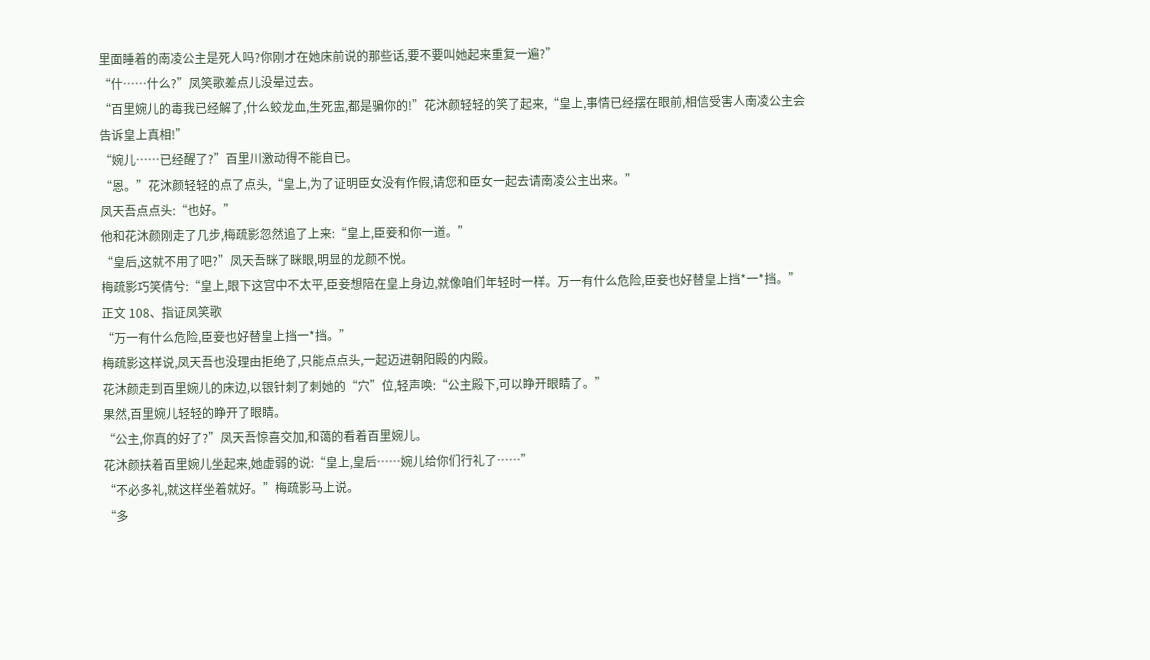里面睡着的南凌公主是死人吗?你刚才在她床前说的那些话,要不要叫她起来重复一遍?”
“什……什么?”凤笑歌差点儿没晕过去。
“百里婉儿的毒我已经解了,什么蛟龙血,生死盅,都是骗你的!”花沐颜轻轻的笑了起来,“皇上,事情已经摆在眼前,相信受害人南凌公主会告诉皇上真相!”
“婉儿……已经醒了?”百里川激动得不能自已。
“恩。”花沐颜轻轻的点了点头,“皇上,为了证明臣女没有作假,请您和臣女一起去请南凌公主出来。”
凤天吾点点头:“也好。”
他和花沐颜刚走了几步,梅疏影忽然追了上来:“皇上,臣妾和你一道。”
“皇后,这就不用了吧?”凤天吾眯了眯眼,明显的龙颜不悦。
梅疏影巧笑倩兮:“皇上,眼下这宫中不太平,臣妾想陪在皇上身边,就像咱们年轻时一样。万一有什么危险,臣妾也好替皇上挡*一*挡。”
正文 108、指证凤笑歌
“万一有什么危险,臣妾也好替皇上挡一*挡。”
梅疏影这样说,凤天吾也没理由拒绝了,只能点点头,一起迈进朝阳殿的内殿。
花沐颜走到百里婉儿的床边,以银针刺了刺她的“穴”位,轻声唤:“公主殿下,可以睁开眼睛了。”
果然,百里婉儿轻轻的睁开了眼睛。
“公主,你真的好了?”凤天吾惊喜交加,和蔼的看着百里婉儿。
花沐颜扶着百里婉儿坐起来,她虚弱的说:“皇上,皇后……婉儿给你们行礼了……”
“不必多礼,就这样坐着就好。”梅疏影马上说。
“多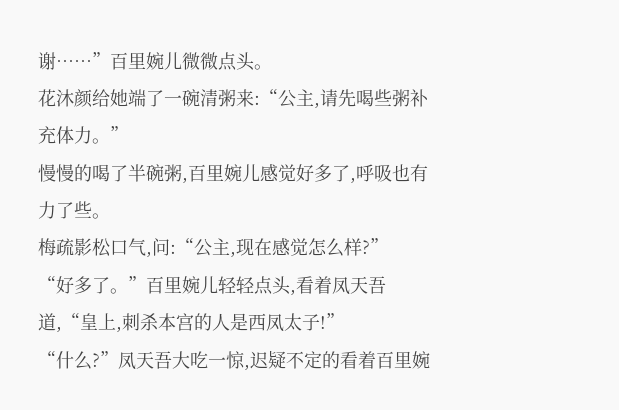谢……”百里婉儿微微点头。
花沐颜给她端了一碗清粥来:“公主,请先喝些粥补充体力。”
慢慢的喝了半碗粥,百里婉儿感觉好多了,呼吸也有力了些。
梅疏影松口气,问:“公主,现在感觉怎么样?”
“好多了。”百里婉儿轻轻点头,看着凤天吾道,“皇上,刺杀本宫的人是西凤太子!”
“什么?”凤天吾大吃一惊,迟疑不定的看着百里婉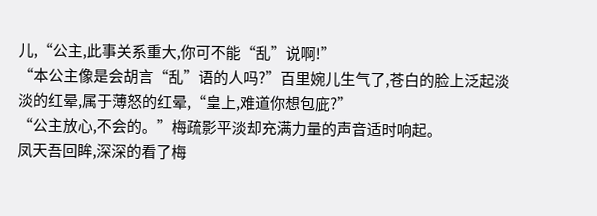儿,“公主,此事关系重大,你可不能“乱”说啊!”
“本公主像是会胡言“乱”语的人吗?”百里婉儿生气了,苍白的脸上泛起淡淡的红晕,属于薄怒的红晕,“皇上,难道你想包庛?”
“公主放心,不会的。”梅疏影平淡却充满力量的声音适时响起。
凤天吾回眸,深深的看了梅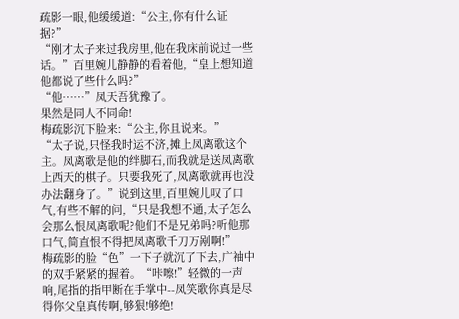疏影一眼,他缓缓道:“公主,你有什么证据?”
“刚才太子来过我房里,他在我床前说过一些话。”百里婉儿静静的看着他,“皇上想知道他都说了些什么吗?”
“他……”凤天吾犹豫了。
果然是同人不同命!
梅疏影沉下脸来:“公主,你且说来。”
“太子说,只怪我时运不济,摊上凤离歌这个主。凤离歌是他的绊脚石,而我就是送凤离歌上西天的棋子。只要我死了,凤离歌就再也没办法翻身了。”说到这里,百里婉儿叹了口气,有些不解的问,“只是我想不通,太子怎么会那么恨凤离歌呢?他们不是兄弟吗?听他那口气,简直恨不得把凤离歌千刀万剐啊!”
梅疏影的脸“色”一下子就沉了下去,广袖中的双手紧紧的握着。“咔嚓!”轻微的一声响,尾指的指甲断在手掌中--凤笑歌你真是尽得你父皇真传啊,够狠!够绝!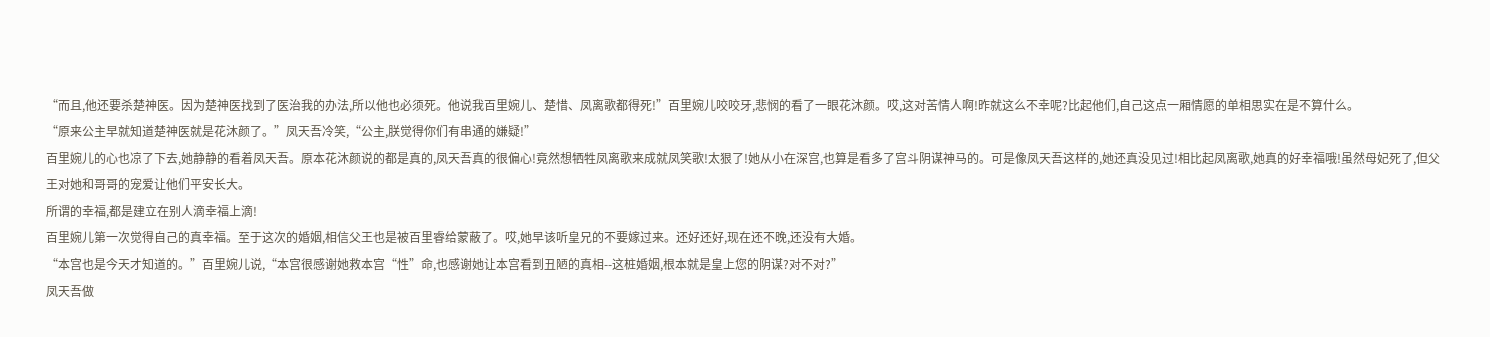“而且,他还要杀楚神医。因为楚神医找到了医治我的办法,所以他也必须死。他说我百里婉儿、楚惜、凤离歌都得死!”百里婉儿咬咬牙,悲悯的看了一眼花沐颜。哎,这对苦情人啊!昨就这么不幸呢?比起他们,自己这点一厢情愿的单相思实在是不算什么。
“原来公主早就知道楚神医就是花沐颜了。”凤天吾冷笑,“公主,朕觉得你们有串通的嫌疑!”
百里婉儿的心也凉了下去,她静静的看着凤天吾。原本花沐颜说的都是真的,凤天吾真的很偏心!竟然想牺牲凤离歌来成就凤笑歌!太狠了!她从小在深宫,也算是看多了宫斗阴谋神马的。可是像凤天吾这样的,她还真没见过!相比起凤离歌,她真的好幸福哦!虽然母妃死了,但父王对她和哥哥的宠爱让他们平安长大。
所谓的幸福,都是建立在别人滴幸福上滴!
百里婉儿第一次觉得自己的真幸福。至于这次的婚姻,相信父王也是被百里睿给蒙蔽了。哎,她早该听皇兄的不要嫁过来。还好还好,现在还不晚,还没有大婚。
“本宫也是今天才知道的。”百里婉儿说,“本宫很感谢她救本宫“性”命,也感谢她让本宫看到丑陋的真相--这桩婚姻,根本就是皇上您的阴谋?对不对?”
凤天吾做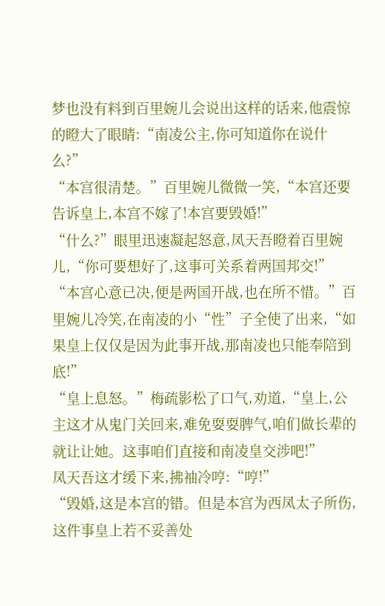梦也没有料到百里婉儿会说出这样的话来,他震惊的瞪大了眼睛:“南凌公主,你可知道你在说什么?”
“本宫很清楚。”百里婉儿微微一笑,“本宫还要告诉皇上,本宫不嫁了!本宫要毁婚!”
“什么?”眼里迅速凝起怒意,凤天吾瞪着百里婉儿,“你可要想好了,这事可关系着两国邦交!”
“本宫心意已决,便是两国开战,也在所不惜。”百里婉儿冷笑,在南凌的小“性”子全使了出来,“如果皇上仅仅是因为此事开战,那南凌也只能奉陪到底!”
“皇上息怒。”梅疏影松了口气,劝道,“皇上,公主这才从鬼门关回来,难免耍耍脾气,咱们做长辈的就让让她。这事咱们直接和南凌皇交涉吧!”
凤天吾这才缓下来,拂袖冷哼:“哼!”
“毁婚,这是本宫的错。但是本宫为西凤太子所伤,这件事皇上若不妥善处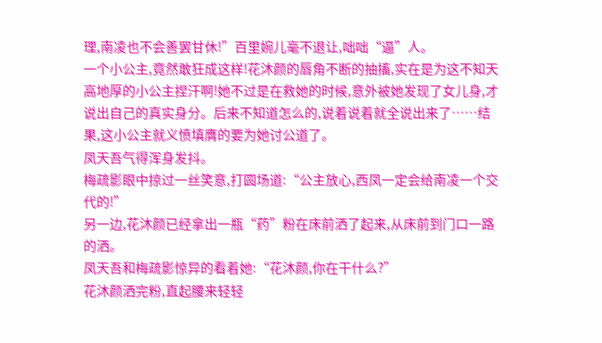理,南凌也不会善罢甘休!”百里婉儿毫不退让,咄咄“逼”人。
一个小公主,竟然敢狂成这样!花沐颜的唇角不断的抽搐,实在是为这不知天高地厚的小公主捏汗啊!她不过是在救她的时候,意外被她发现了女儿身,才说出自己的真实身分。后来不知道怎么的,说着说着就全说出来了……结果,这小公主就义愤填膺的要为她讨公道了。
凤天吾气得浑身发抖。
梅疏影眼中掠过一丝笑意,打圆场道:“公主放心,西凤一定会给南凌一个交代的!”
另一边,花沐颜已经拿出一瓶“药”粉在床前洒了起来,从床前到门口一路的洒。
凤天吾和梅疏影惊异的看着她:“花沐颜,你在干什么?”
花沐颜洒完粉,直起腰来轻轻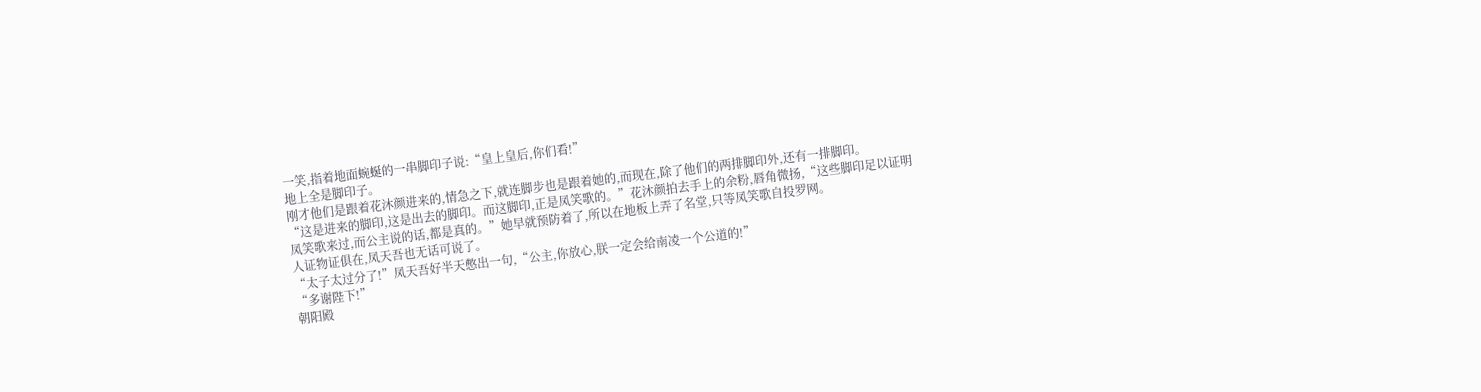一笑,指着地面蜿蜒的一串脚印子说:“皇上皇后,你们看!”
地上全是脚印子。
刚才他们是跟着花沐颜进来的,情急之下,就连脚步也是跟着她的,而现在,除了他们的两排脚印外,还有一排脚印。
“这是进来的脚印,这是出去的脚印。而这脚印,正是凤笑歌的。”花沐颜拍去手上的余粉,唇角微扬,“这些脚印足以证明凤笑歌来过,而公主说的话,都是真的。”她早就预防着了,所以在地板上弄了名堂,只等凤笑歌自投罗网。
人证物证俱在,凤天吾也无话可说了。
“太子太过分了!”凤天吾好半天憋出一句,“公主,你放心,朕一定会给南凌一个公道的!”
“多谢陛下!”
朝阳殿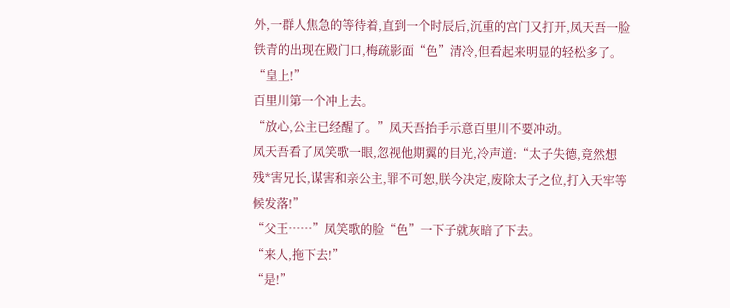外,一群人焦急的等待着,直到一个时辰后,沉重的宫门又打开,凤天吾一脸铁青的出现在殿门口,梅疏影面“色”清冷,但看起来明显的轻松多了。
“皇上!”
百里川第一个冲上去。
“放心,公主已经醒了。”凤天吾抬手示意百里川不要冲动。
凤天吾看了凤笑歌一眼,忽视他期翼的目光,冷声道:“太子失德,竟然想残*害兄长,谋害和亲公主,罪不可恕,朕今决定,废除太子之位,打入天牢等候发落!”
“父王……”凤笑歌的脸“色”一下子就灰暗了下去。
“来人,拖下去!”
“是!”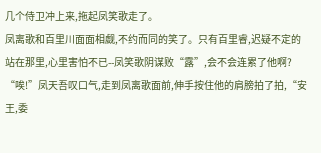几个侍卫冲上来,拖起凤笑歌走了。
凤离歌和百里川面面相觑,不约而同的笑了。只有百里睿,迟疑不定的站在那里,心里害怕不已--凤笑歌阴谋败“露”,会不会连累了他啊?
“唉!”凤天吾叹口气,走到凤离歌面前,伸手按住他的肩膀拍了拍,“安王,委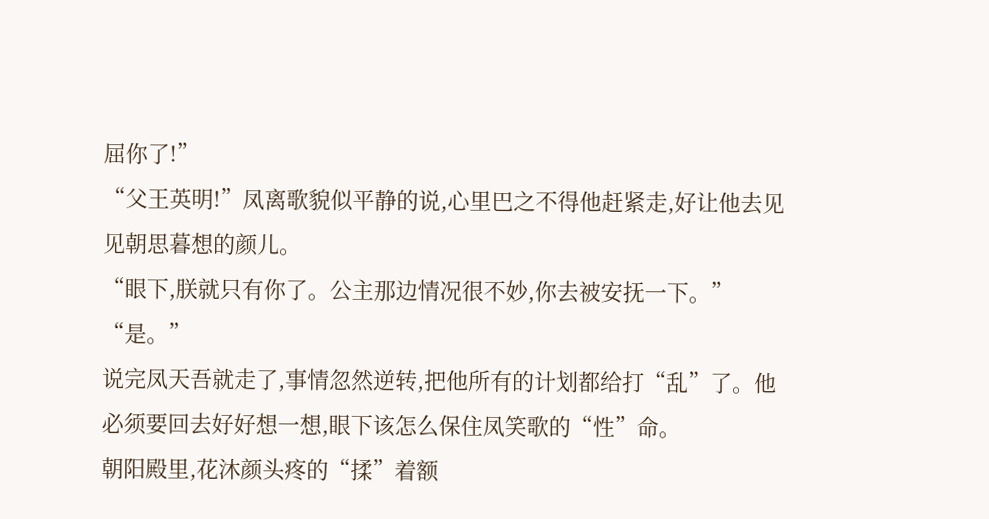屈你了!”
“父王英明!”凤离歌貌似平静的说,心里巴之不得他赶紧走,好让他去见见朝思暮想的颜儿。
“眼下,朕就只有你了。公主那边情况很不妙,你去被安抚一下。”
“是。”
说完凤天吾就走了,事情忽然逆转,把他所有的计划都给打“乱”了。他必须要回去好好想一想,眼下该怎么保住凤笑歌的“性”命。
朝阳殿里,花沐颜头疼的“揉”着额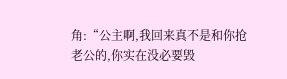角:“公主啊,我回来真不是和你抢老公的,你实在没必要毁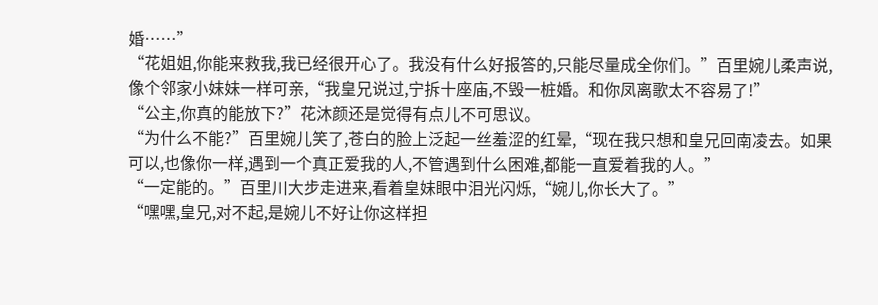婚……”
“花姐姐,你能来救我,我已经很开心了。我没有什么好报答的,只能尽量成全你们。”百里婉儿柔声说,像个邻家小妹妹一样可亲,“我皇兄说过,宁拆十座庙,不毁一桩婚。和你凤离歌太不容易了!”
“公主,你真的能放下?”花沐颜还是觉得有点儿不可思议。
“为什么不能?”百里婉儿笑了,苍白的脸上泛起一丝羞涩的红晕,“现在我只想和皇兄回南凌去。如果可以,也像你一样,遇到一个真正爱我的人,不管遇到什么困难,都能一直爱着我的人。”
“一定能的。”百里川大步走进来,看着皇妹眼中泪光闪烁,“婉儿,你长大了。”
“嘿嘿,皇兄,对不起,是婉儿不好让你这样担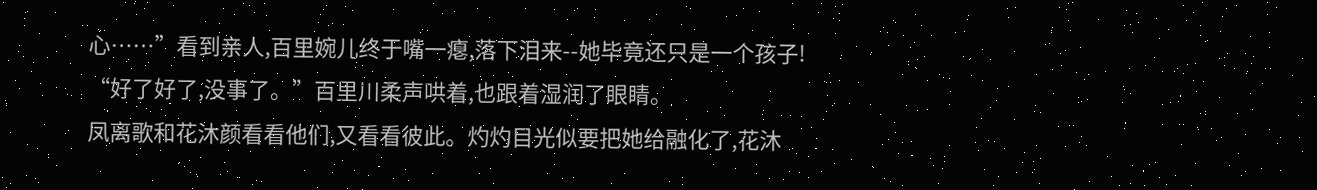心……”看到亲人,百里婉儿终于嘴一瘪,落下泪来--她毕竟还只是一个孩子!
“好了好了,没事了。”百里川柔声哄着,也跟着湿润了眼睛。
凤离歌和花沐颜看看他们,又看看彼此。灼灼目光似要把她给融化了,花沐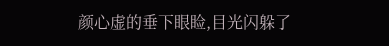颜心虚的垂下眼睑,目光闪躲了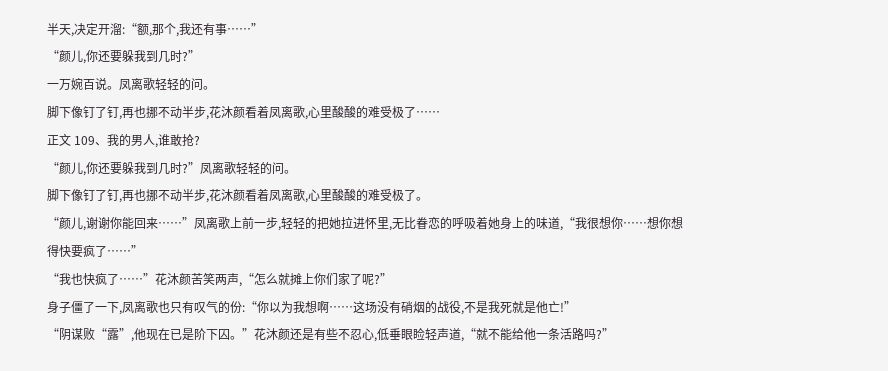半天,决定开溜:“额,那个,我还有事……”
“颜儿,你还要躲我到几时?”
一万婉百说。凤离歌轻轻的问。
脚下像钉了钉,再也挪不动半步,花沐颜看着凤离歌,心里酸酸的难受极了……
正文 109、我的男人,谁敢抢?
“颜儿,你还要躲我到几时?”凤离歌轻轻的问。
脚下像钉了钉,再也挪不动半步,花沐颜看着凤离歌,心里酸酸的难受极了。
“颜儿,谢谢你能回来……”凤离歌上前一步,轻轻的把她拉进怀里,无比眷恋的呼吸着她身上的味道,“我很想你……想你想得快要疯了……”
“我也快疯了……”花沐颜苦笑两声,“怎么就摊上你们家了呢?”
身子僵了一下,凤离歌也只有叹气的份:“你以为我想啊……这场没有硝烟的战役,不是我死就是他亡!”
“阴谋败“露”,他现在已是阶下囚。”花沐颜还是有些不忍心,低垂眼睑轻声道,“就不能给他一条活路吗?”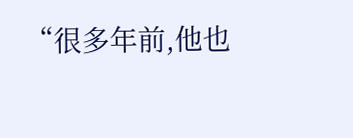“很多年前,他也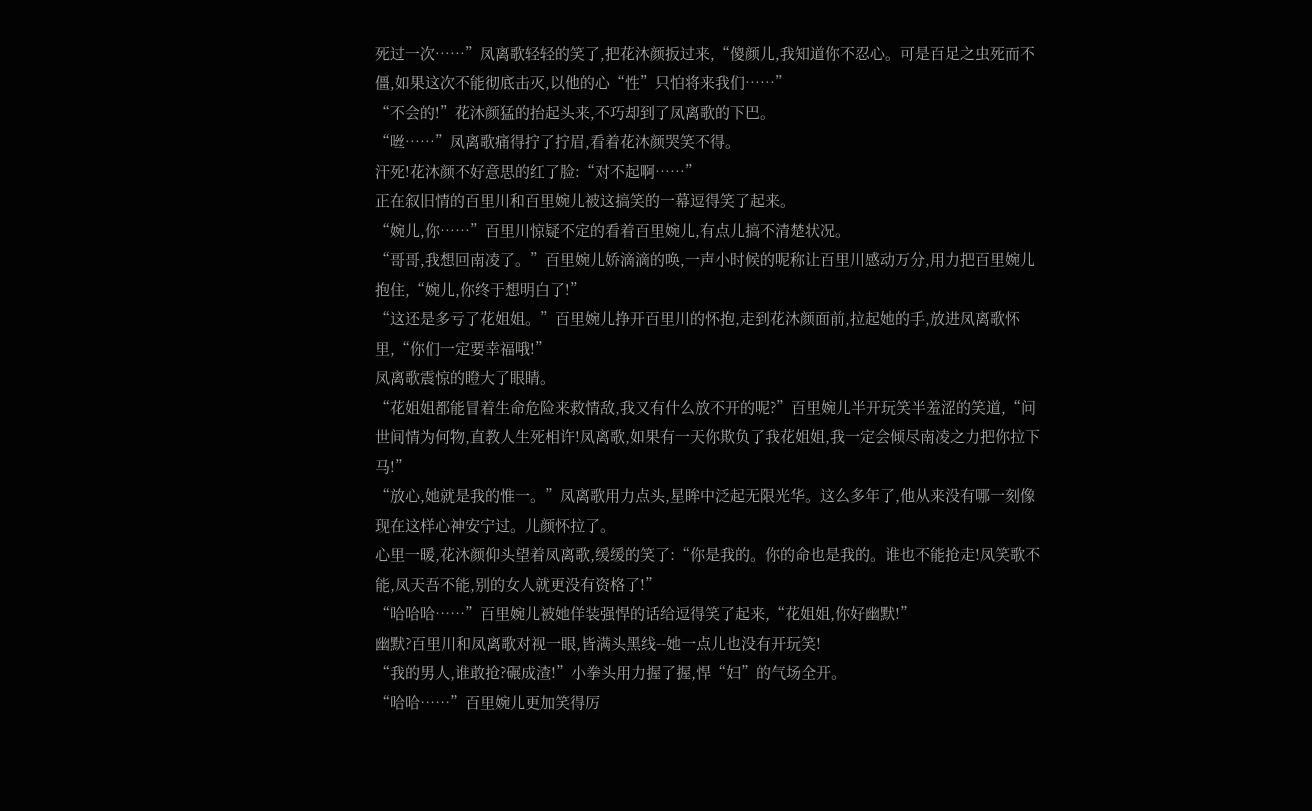死过一次……”凤离歌轻轻的笑了,把花沐颜扳过来,“傻颜儿,我知道你不忍心。可是百足之虫死而不僵,如果这次不能彻底击灭,以他的心“性”只怕将来我们……”
“不会的!”花沐颜猛的抬起头来,不巧却到了凤离歌的下巴。
“咝……”凤离歌痛得拧了拧眉,看着花沐颜哭笑不得。
汗死!花沐颜不好意思的红了脸:“对不起啊……”
正在叙旧情的百里川和百里婉儿被这搞笑的一幕逗得笑了起来。
“婉儿,你……”百里川惊疑不定的看着百里婉儿,有点儿搞不清楚状况。
“哥哥,我想回南凌了。”百里婉儿娇滴滴的唤,一声小时候的呢称让百里川感动万分,用力把百里婉儿抱住,“婉儿,你终于想明白了!”
“这还是多亏了花姐姐。”百里婉儿挣开百里川的怀抱,走到花沐颜面前,拉起她的手,放进凤离歌怀里,“你们一定要幸福哦!”
凤离歌震惊的瞪大了眼睛。
“花姐姐都能冒着生命危险来救情敌,我又有什么放不开的呢?”百里婉儿半开玩笑半羞涩的笑道,“问世间情为何物,直教人生死相许!凤离歌,如果有一天你欺负了我花姐姐,我一定会倾尽南凌之力把你拉下马!”
“放心,她就是我的惟一。”凤离歌用力点头,星眸中泛起无限光华。这么多年了,他从来没有哪一刻像现在这样心神安宁过。儿颜怀拉了。
心里一暖,花沐颜仰头望着凤离歌,缓缓的笑了:“你是我的。你的命也是我的。谁也不能抢走!凤笑歌不能,凤天吾不能,别的女人就更没有资格了!”
“哈哈哈……”百里婉儿被她佯装强悍的话给逗得笑了起来,“花姐姐,你好幽默!”
幽默?百里川和凤离歌对视一眼,皆满头黑线--她一点儿也没有开玩笑!
“我的男人,谁敢抢?碾成渣!”小拳头用力握了握,悍“妇”的气场全开。
“哈哈……”百里婉儿更加笑得厉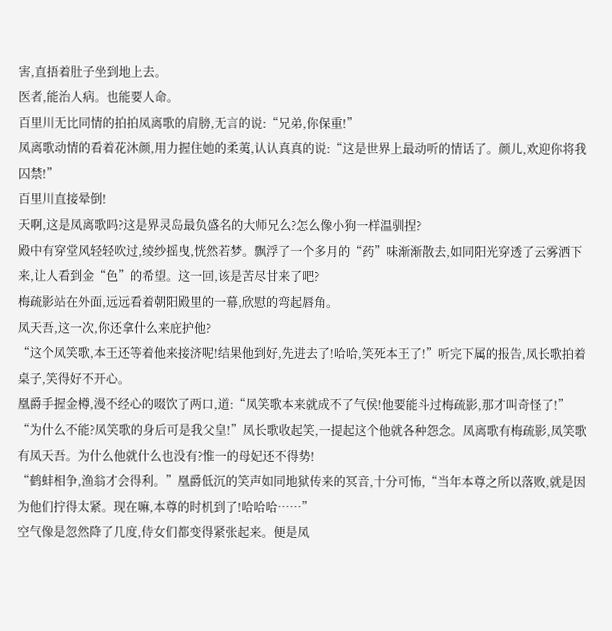害,直捂着肚子坐到地上去。
医者,能治人病。也能要人命。
百里川无比同情的拍拍凤离歌的肩膀,无言的说:“兄弟,你保重!”
凤离歌动情的看着花沐颜,用力握住她的柔荑,认认真真的说:“这是世界上最动听的情话了。颜儿,欢迎你将我囚禁!”
百里川直接晕倒!
天啊,这是凤离歌吗?这是界灵岛最负盛名的大师兄么?怎么像小狗一样温驯捏?
殿中有穿堂风轻轻吹过,绫纱摇曳,恍然若梦。飘浮了一个多月的“药”味渐渐散去,如同阳光穿透了云雾洒下来,让人看到金“色”的希望。这一回,该是苦尽甘来了吧?
梅疏影站在外面,远远看着朝阳殿里的一幕,欣慰的弯起唇角。
凤天吾,这一次,你还拿什么来庇护他?
“这个凤笑歌,本王还等着他来接济呢!结果他到好,先进去了!哈哈,笑死本王了!”听完下属的报告,凤长歌拍着桌子,笑得好不开心。
凰爵手握金樽,漫不经心的啜饮了两口,道:“凤笑歌本来就成不了气侯!他要能斗过梅疏影,那才叫奇怪了!”
“为什么不能?凤笑歌的身后可是我父皇!”凤长歌收起笑,一提起这个他就各种怨念。凤离歌有梅疏影,凤笑歌有凤天吾。为什么他就什么也没有?惟一的母妃还不得势!
“鹤蚌相争,渔翁才会得利。”凰爵低沉的笑声如同地狱传来的冥音,十分可怖,“当年本尊之所以落败,就是因为他们拧得太紧。现在嘛,本尊的时机到了!哈哈哈……”
空气像是忽然降了几度,侍女们都变得紧张起来。便是凤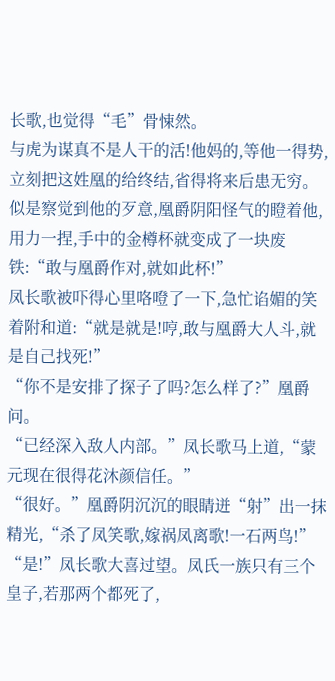长歌,也觉得“毛”骨悚然。
与虎为谋真不是人干的活!他妈的,等他一得势,立刻把这姓凰的给终结,省得将来后患无穷。
似是察觉到他的歹意,凰爵阴阳怪气的瞪着他,用力一捏,手中的金樽杯就变成了一块废铁:“敢与凰爵作对,就如此杯!”
凤长歌被吓得心里咯噔了一下,急忙谄媚的笑着附和道:“就是就是!哼,敢与凰爵大人斗,就是自己找死!”
“你不是安排了探子了吗?怎么样了?”凰爵问。
“已经深入敌人内部。”凤长歌马上道,“蒙元现在很得花沐颜信任。”
“很好。”凰爵阴沉沉的眼睛迸“射”出一抹精光,“杀了凤笑歌,嫁祸凤离歌!一石两鸟!”
“是!”凤长歌大喜过望。凤氏一族只有三个皇子,若那两个都死了,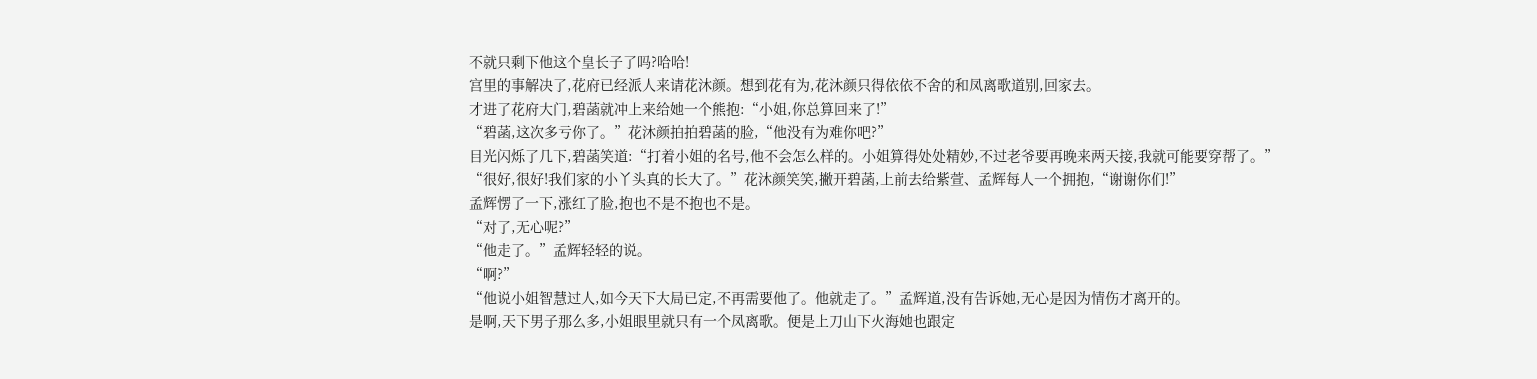不就只剩下他这个皇长子了吗?哈哈!
宫里的事解决了,花府已经派人来请花沐颜。想到花有为,花沐颜只得依依不舍的和凤离歌道别,回家去。
才进了花府大门,碧菡就冲上来给她一个熊抱:“小姐,你总算回来了!”
“碧菡,这次多亏你了。”花沐颜拍拍碧菡的脸,“他没有为难你吧?”
目光闪烁了几下,碧菡笑道:“打着小姐的名号,他不会怎么样的。小姐算得处处精妙,不过老爷要再晚来两天接,我就可能要穿帮了。”
“很好,很好!我们家的小丫头真的长大了。”花沐颜笑笑,撇开碧菡,上前去给紫萱、孟辉每人一个拥抱,“谢谢你们!”
孟辉愣了一下,涨红了脸,抱也不是不抱也不是。
“对了,无心呢?”
“他走了。”孟辉轻轻的说。
“啊?”
“他说小姐智慧过人,如今天下大局已定,不再需要他了。他就走了。”孟辉道,没有告诉她,无心是因为情伤才离开的。
是啊,天下男子那么多,小姐眼里就只有一个凤离歌。便是上刀山下火海她也跟定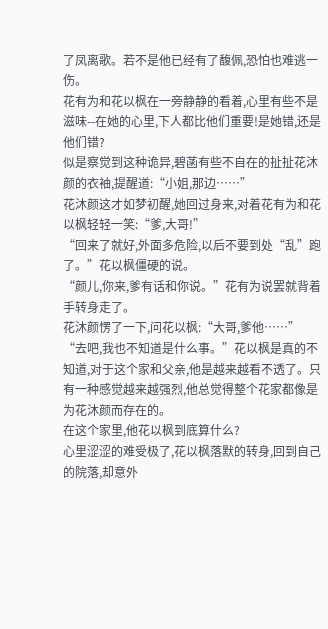了凤离歌。若不是他已经有了馥佩,恐怕也难逃一伤。
花有为和花以枫在一旁静静的看着,心里有些不是滋味--在她的心里,下人都比他们重要!是她错,还是他们错?
似是察觉到这种诡异,碧菡有些不自在的扯扯花沐颜的衣袖,提醒道:“小姐,那边……”
花沐颜这才如梦初醒,她回过身来,对着花有为和花以枫轻轻一笑:“爹,大哥!”
“回来了就好,外面多危险,以后不要到处“乱”跑了。”花以枫僵硬的说。
“颜儿,你来,爹有话和你说。”花有为说罢就背着手转身走了。
花沐颜愣了一下,问花以枫:“大哥,爹他……”
“去吧,我也不知道是什么事。”花以枫是真的不知道,对于这个家和父亲,他是越来越看不透了。只有一种感觉越来越强烈,他总觉得整个花家都像是为花沐颜而存在的。
在这个家里,他花以枫到底算什么?
心里涩涩的难受极了,花以枫落默的转身,回到自己的院落,却意外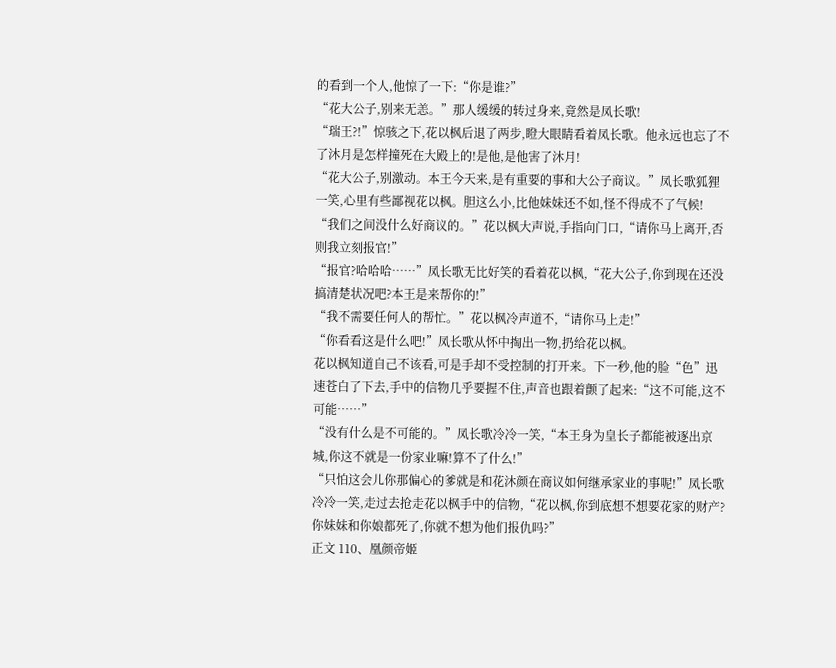的看到一个人,他惊了一下:“你是谁?”
“花大公子,别来无恙。”那人缓缓的转过身来,竟然是凤长歌!
“瑞王?!”惊骇之下,花以枫后退了两步,瞪大眼睛看着凤长歌。他永远也忘了不了沐月是怎样撞死在大殿上的!是他,是他害了沐月!
“花大公子,别激动。本王今天来,是有重要的事和大公子商议。”凤长歌狐狸一笑,心里有些鄙视花以枫。胆这么小,比他妹妹还不如,怪不得成不了气候!
“我们之间没什么好商议的。”花以枫大声说,手指向门口,“请你马上离开,否则我立刻报官!”
“报官?哈哈哈……”凤长歌无比好笑的看着花以枫,“花大公子,你到现在还没搞清楚状况吧?本王是来帮你的!”
“我不需要任何人的帮忙。”花以枫冷声道不,“请你马上走!”
“你看看这是什么吧!”凤长歌从怀中掏出一物,扔给花以枫。
花以枫知道自己不该看,可是手却不受控制的打开来。下一秒,他的脸“色”迅速苍白了下去,手中的信物几乎要握不住,声音也跟着颤了起来:“这不可能,这不可能……”
“没有什么是不可能的。”凤长歌冷冷一笑,“本王身为皇长子都能被逐出京城,你这不就是一份家业嘛!算不了什么!”
“只怕这会儿你那偏心的爹就是和花沐颜在商议如何继承家业的事呢!”凤长歌冷冷一笑,走过去抢走花以枫手中的信物,“花以枫,你到底想不想要花家的财产?你妹妹和你娘都死了,你就不想为他们报仇吗?”
正文 110、凰颜帝姬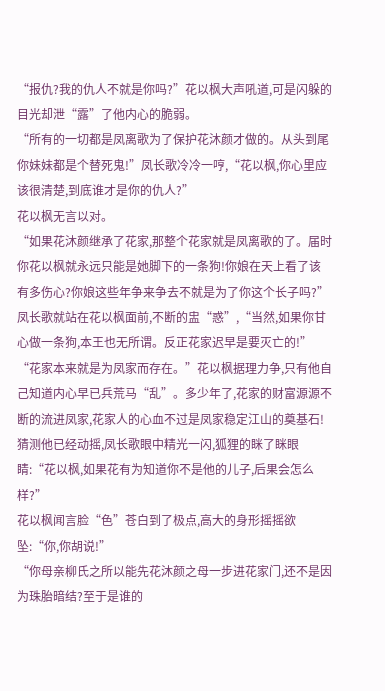“报仇?我的仇人不就是你吗?”花以枫大声吼道,可是闪躲的目光却泄“露”了他内心的脆弱。
“所有的一切都是凤离歌为了保护花沐颜才做的。从头到尾你妹妹都是个替死鬼!”凤长歌冷冷一哼,“花以枫,你心里应该很清楚,到底谁才是你的仇人?”
花以枫无言以对。
“如果花沐颜继承了花家,那整个花家就是凤离歌的了。届时你花以枫就永远只能是她脚下的一条狗!你娘在天上看了该有多伤心?你娘这些年争来争去不就是为了你这个长子吗?”凤长歌就站在花以枫面前,不断的盅“惑”,“当然,如果你甘心做一条狗,本王也无所谓。反正花家迟早是要灭亡的!”
“花家本来就是为凤家而存在。”花以枫据理力争,只有他自己知道内心早已兵荒马“乱”。多少年了,花家的财富源源不断的流进凤家,花家人的心血不过是凤家稳定江山的奠基石!
猜测他已经动摇,凤长歌眼中精光一闪,狐狸的眯了眯眼睛:“花以枫,如果花有为知道你不是他的儿子,后果会怎么样?”
花以枫闻言脸“色”苍白到了极点,高大的身形摇摇欲坠:“你,你胡说!”
“你母亲柳氏之所以能先花沐颜之母一步进花家门,还不是因为珠胎暗结?至于是谁的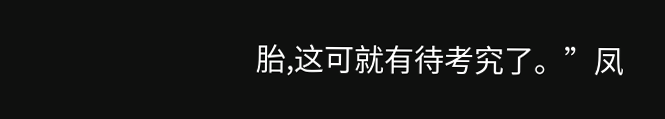胎,这可就有待考究了。”凤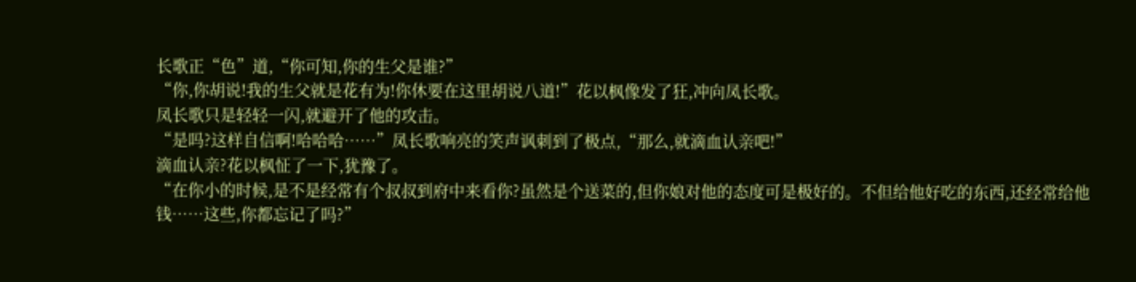长歌正“色”道,“你可知,你的生父是谁?”
“你,你胡说!我的生父就是花有为!你休要在这里胡说八道!”花以枫像发了狂,冲向凤长歌。
凤长歌只是轻轻一闪,就避开了他的攻击。
“是吗?这样自信啊!哈哈哈……”凤长歌响亮的笑声讽刺到了极点,“那么,就滴血认亲吧!”
滴血认亲?花以枫怔了一下,犹豫了。
“在你小的时候,是不是经常有个叔叔到府中来看你?虽然是个送菜的,但你娘对他的态度可是极好的。不但给他好吃的东西,还经常给他钱……这些,你都忘记了吗?”